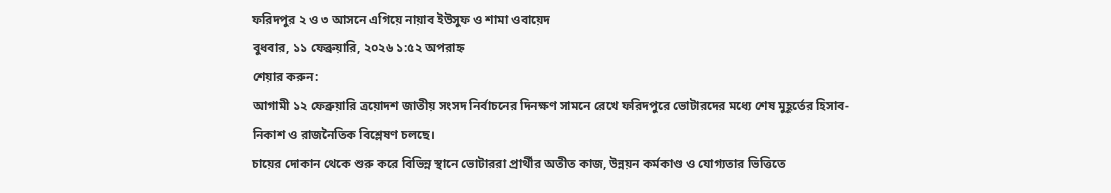ফরিদপুর ২ ও ৩ আসনে এগিয়ে নায়াব ইউসুফ ও শামা ওবায়েদ
বুধবার, ১১ ফেব্রুয়ারি, ২০২৬ ১:৫২ অপরাহ্ন
শেয়ার করুন:
আগামী ১২ ফেব্রুয়ারি ত্রয়োদশ জাতীয় সংসদ নির্বাচনের দিনক্ষণ সামনে রেখে ফরিদপুরে ভোটারদের মধ্যে শেষ মুহূর্তের হিসাব-নিকাশ ও রাজনৈতিক বিশ্লেষণ চলছে।
চায়ের দোকান থেকে শুরু করে বিভিন্ন স্থানে ভোটাররা প্রার্থীর অতীত কাজ, উন্নয়ন কর্মকাণ্ড ও যোগ্যতার ভিত্তিতে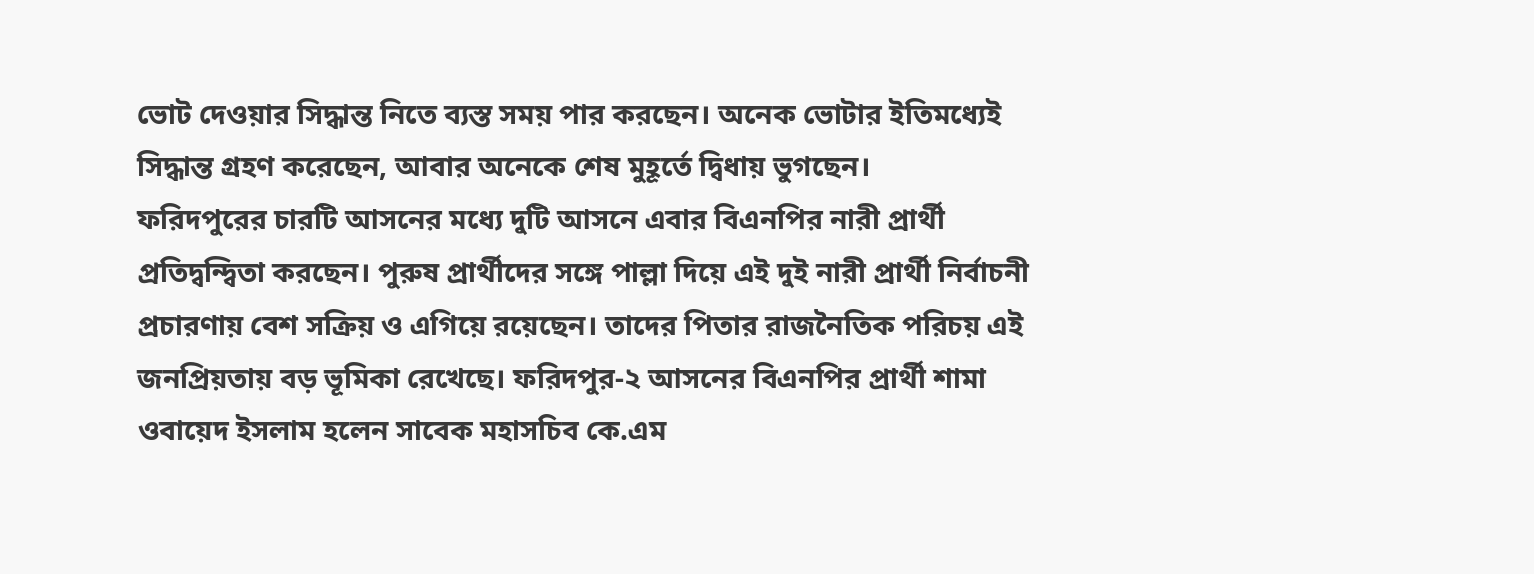ভোট দেওয়ার সিদ্ধান্ত নিতে ব্যস্ত সময় পার করছেন। অনেক ভোটার ইতিমধ্যেই সিদ্ধান্ত গ্রহণ করেছেন, আবার অনেকে শেষ মুহূর্তে দ্বিধায় ভুগছেন।
ফরিদপুরের চারটি আসনের মধ্যে দুটি আসনে এবার বিএনপির নারী প্রার্থী প্রতিদ্বন্দ্বিতা করছেন। পুরুষ প্রার্থীদের সঙ্গে পাল্লা দিয়ে এই দুই নারী প্রার্থী নির্বাচনী প্রচারণায় বেশ সক্রিয় ও এগিয়ে রয়েছেন। তাদের পিতার রাজনৈতিক পরিচয় এই জনপ্রিয়তায় বড় ভূমিকা রেখেছে। ফরিদপুর-২ আসনের বিএনপির প্রার্থী শামা ওবায়েদ ইসলাম হলেন সাবেক মহাসচিব কে.এম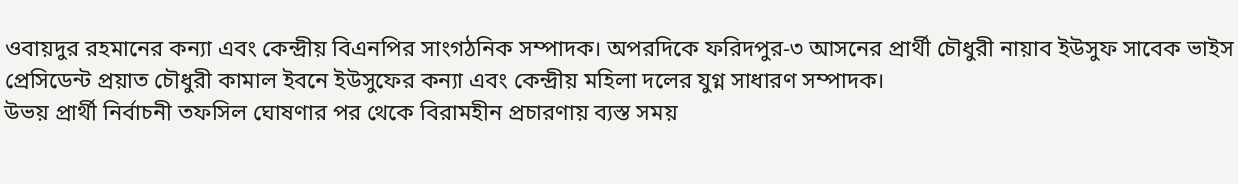ওবায়দুর রহমানের কন্যা এবং কেন্দ্রীয় বিএনপির সাংগঠনিক সম্পাদক। অপরদিকে ফরিদপুর-৩ আসনের প্রার্থী চৌধুরী নায়াব ইউসুফ সাবেক ভাইস প্রেসিডেন্ট প্রয়াত চৌধুরী কামাল ইবনে ইউসুফের কন্যা এবং কেন্দ্রীয় মহিলা দলের যুগ্ন সাধারণ সম্পাদক।
উভয় প্রার্থী নির্বাচনী তফসিল ঘোষণার পর থেকে বিরামহীন প্রচারণায় ব্যস্ত সময়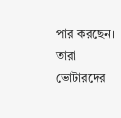পার করছেন। তারা ভোটারদের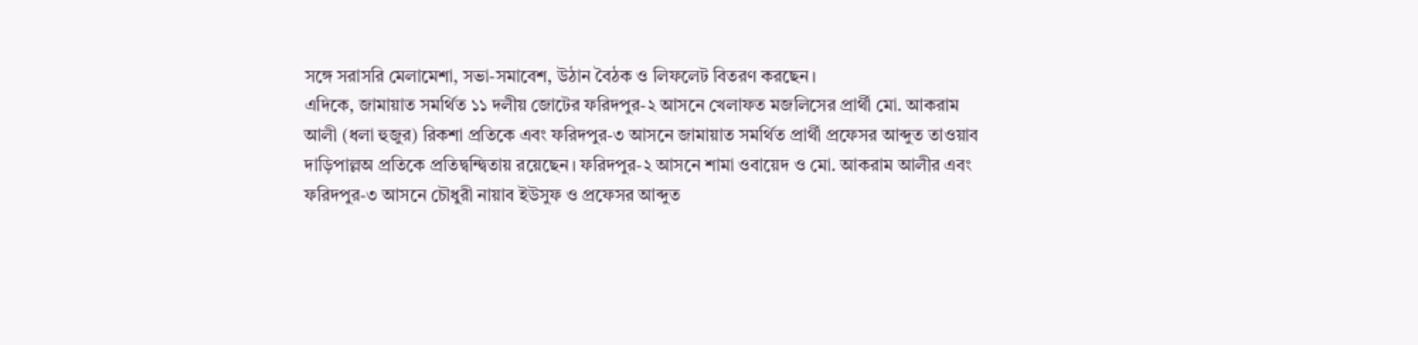সঙ্গে সরাসরি মেলামেশা, সভা-সমাবেশ, উঠান বৈঠক ও লিফলেট বিতরণ করছেন।
এদিকে, জামায়াত সমর্থিত ১১ দলীয় জোটের ফরিদপুর-২ আসনে খেলাফত মজলিসের প্রার্থী মো. আকরাম আলী (ধলা হুজুর) রিকশা প্রতিকে এবং ফরিদপুর-৩ আসনে জামায়াত সমর্থিত প্রার্থী প্রফেসর আব্দুত তাওয়াব দাড়িপাল্লঅ প্রতিকে প্রতিদ্বন্দ্বিতায় রয়েছেন। ফরিদপুর-২ আসনে শামা ওবায়েদ ও মো. আকরাম আলীর এবং ফরিদপুর-৩ আসনে চৌধুরী নায়াব ইউসুফ ও প্রফেসর আব্দুত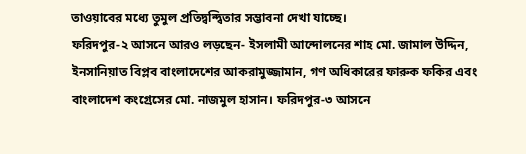তাওয়াবের মধ্যে তুমুল প্রতিদ্বন্দ্বিতার সম্ভাবনা দেখা যাচ্ছে।
ফরিদপুর-২ আসনে আরও লড়ছেন- ইসলামী আন্দোলনের শাহ মো. জামাল উদ্দিন, ইনসানিয়াত বিপ্লব বাংলাদেশের আকরামুজ্জামান, গণ অধিকারের ফারুক ফকির এবং বাংলাদেশ কংগ্রেসের মো. নাজমুল হাসান। ফরিদপুর-৩ আসনে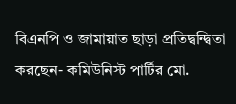বিএনপি ও জামায়াত ছাড়া প্রতিদ্বন্দ্বিতা করছেন- কমিউনিস্ট পার্টির মো.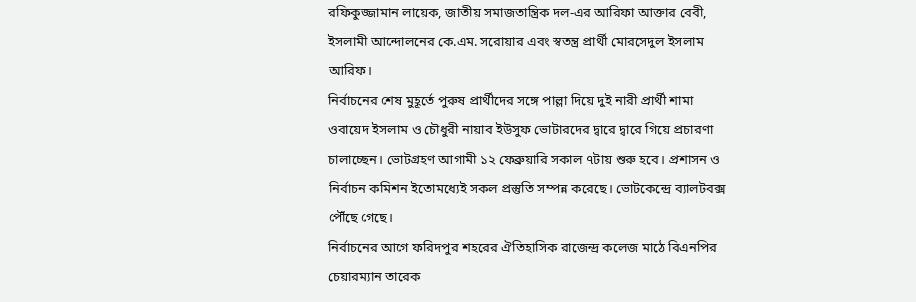রফিকুজ্জামান লায়েক, জাতীয় সমাজতান্ত্রিক দল-এর আরিফা আক্তার বেবী, ইসলামী আন্দোলনের কে.এম. সরোয়ার এবং স্বতন্ত্র প্রার্থী মোরসেদুল ইসলাম আরিফ।
নির্বাচনের শেষ মুহূর্তে পুরুষ প্রার্থীদের সঙ্গে পাল্লা দিয়ে দুই নারী প্রার্থী শামা ওবায়েদ ইসলাম ও চৌধুরী নায়াব ইউসুফ ভোটারদের দ্বারে দ্বারে গিয়ে প্রচারণা চালাচ্ছেন। ভোটগ্রহণ আগামী ১২ ফেব্রুয়ারি সকাল ৭টায় শুরু হবে। প্রশাসন ও নির্বাচন কমিশন ইতোমধ্যেই সকল প্রস্তুতি সম্পন্ন করেছে। ভোটকেন্দ্রে ব্যালটবক্স পৌঁছে গেছে।
নির্বাচনের আগে ফরিদপুর শহরের ঐতিহাসিক রাজেন্দ্র কলেজ মাঠে বিএনপির চেয়ারম্যান তারেক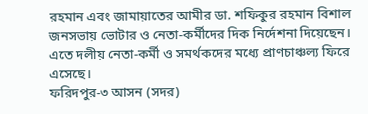রহমান এবং জামায়াতের আমীর ডা. শফিকুর রহমান বিশাল জনসভায় ভোটার ও নেতা-কর্মীদের দিক নির্দেশনা দিয়েছেন। এতে দলীয় নেতা-কর্মী ও সমর্থকদের মধ্যে প্রাণচাঞ্চল্য ফিরে এসেছে।
ফরিদপুর-৩ আসন (সদর)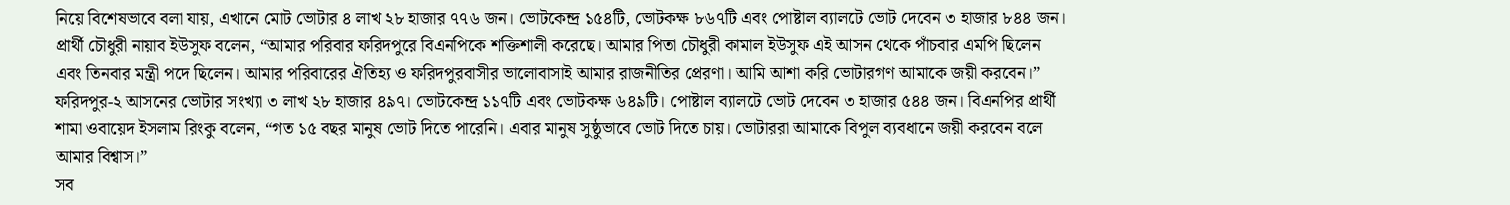নিয়ে বিশেষভাবে বলা যায়, এখানে মোট ভোটার ৪ লাখ ২৮ হাজার ৭৭৬ জন। ভোটকেন্দ্র ১৫৪টি, ভোটকক্ষ ৮৬৭টি এবং পোষ্টাল ব্যালটে ভোট দেবেন ৩ হাজার ৮৪৪ জন। প্রার্থী চৌধুরী নায়াব ইউসুফ বলেন, “আমার পরিবার ফরিদপুরে বিএনপিকে শক্তিশালী করেছে। আমার পিতা চৌধুরী কামাল ইউসুফ এই আসন থেকে পাঁচবার এমপি ছিলেন এবং তিনবার মন্ত্রী পদে ছিলেন। আমার পরিবারের ঐতিহ্য ও ফরিদপুরবাসীর ভালোবাসাই আমার রাজনীতির প্রেরণা। আমি আশা করি ভোটারগণ আমাকে জয়ী করবেন।”
ফরিদপুর-২ আসনের ভোটার সংখ্যা ৩ লাখ ২৮ হাজার ৪৯৭। ভোটকেন্দ্র ১১৭টি এবং ভোটকক্ষ ৬৪৯টি। পোষ্টাল ব্যালটে ভোট দেবেন ৩ হাজার ৫৪৪ জন। বিএনপির প্রার্থী শামা ওবায়েদ ইসলাম রিংকু বলেন, “গত ১৫ বছর মানুষ ভোট দিতে পারেনি। এবার মানুষ সুষ্ঠুভাবে ভোট দিতে চায়। ভোটাররা আমাকে বিপুল ব্যবধানে জয়ী করবেন বলে আমার বিশ্বাস।”
সব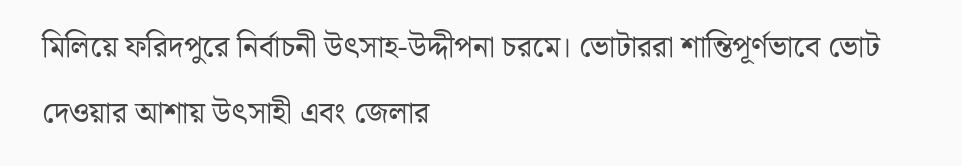মিলিয়ে ফরিদপুরে নির্বাচনী উৎসাহ-উদ্দীপনা চরমে। ভোটাররা শান্তিপূর্ণভাবে ভোট দেওয়ার আশায় উৎসাহী এবং জেলার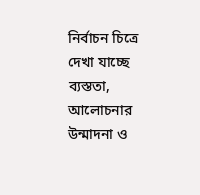নির্বাচন চিত্রে দেখা যাচ্ছে ব্যস্ততা, আলোচনার উন্মাদনা ও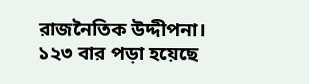রাজনৈতিক উদ্দীপনা।
১২৩ বার পড়া হয়েছে